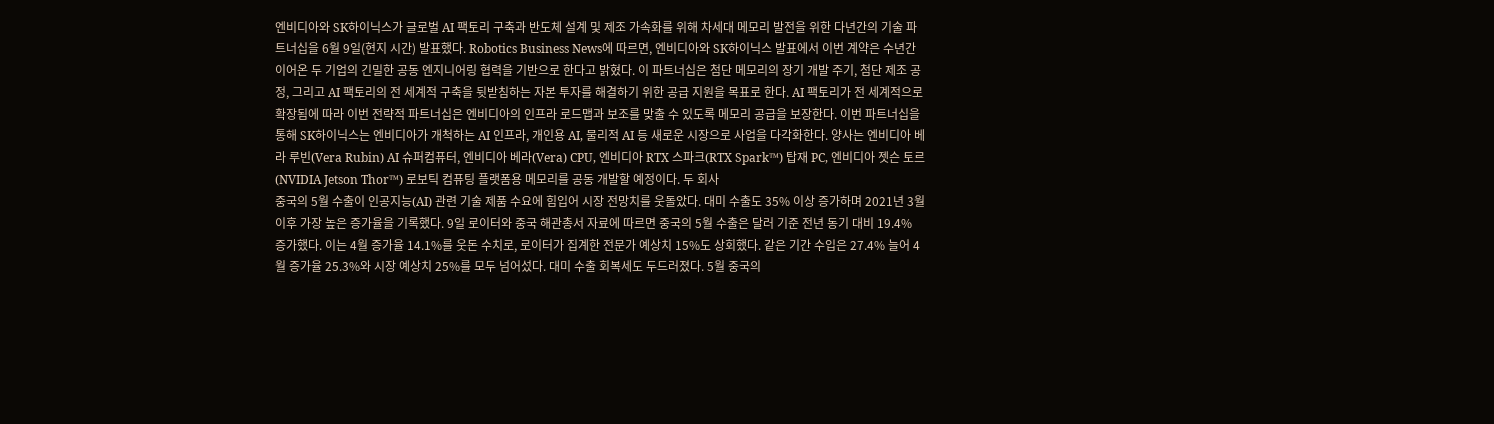엔비디아와 SK하이닉스가 글로벌 AI 팩토리 구축과 반도체 설계 및 제조 가속화를 위해 차세대 메모리 발전을 위한 다년간의 기술 파트너십을 6월 9일(현지 시간) 발표했다. Robotics Business News에 따르면, 엔비디아와 SK하이닉스 발표에서 이번 계약은 수년간 이어온 두 기업의 긴밀한 공동 엔지니어링 협력을 기반으로 한다고 밝혔다. 이 파트너십은 첨단 메모리의 장기 개발 주기, 첨단 제조 공정, 그리고 AI 팩토리의 전 세계적 구축을 뒷받침하는 자본 투자를 해결하기 위한 공급 지원을 목표로 한다. AI 팩토리가 전 세계적으로 확장됨에 따라 이번 전략적 파트너십은 엔비디아의 인프라 로드맵과 보조를 맞출 수 있도록 메모리 공급을 보장한다. 이번 파트너십을 통해 SK하이닉스는 엔비디아가 개척하는 AI 인프라, 개인용 AI, 물리적 AI 등 새로운 시장으로 사업을 다각화한다. 양사는 엔비디아 베라 루빈(Vera Rubin) AI 슈퍼컴퓨터, 엔비디아 베라(Vera) CPU, 엔비디아 RTX 스파크(RTX Spark™) 탑재 PC, 엔비디아 젯슨 토르(NVIDIA Jetson Thor™) 로보틱 컴퓨팅 플랫폼용 메모리를 공동 개발할 예정이다. 두 회사
중국의 5월 수출이 인공지능(AI) 관련 기술 제품 수요에 힘입어 시장 전망치를 웃돌았다. 대미 수출도 35% 이상 증가하며 2021년 3월 이후 가장 높은 증가율을 기록했다. 9일 로이터와 중국 해관총서 자료에 따르면 중국의 5월 수출은 달러 기준 전년 동기 대비 19.4% 증가했다. 이는 4월 증가율 14.1%를 웃돈 수치로, 로이터가 집계한 전문가 예상치 15%도 상회했다. 같은 기간 수입은 27.4% 늘어 4월 증가율 25.3%와 시장 예상치 25%를 모두 넘어섰다. 대미 수출 회복세도 두드러졌다. 5월 중국의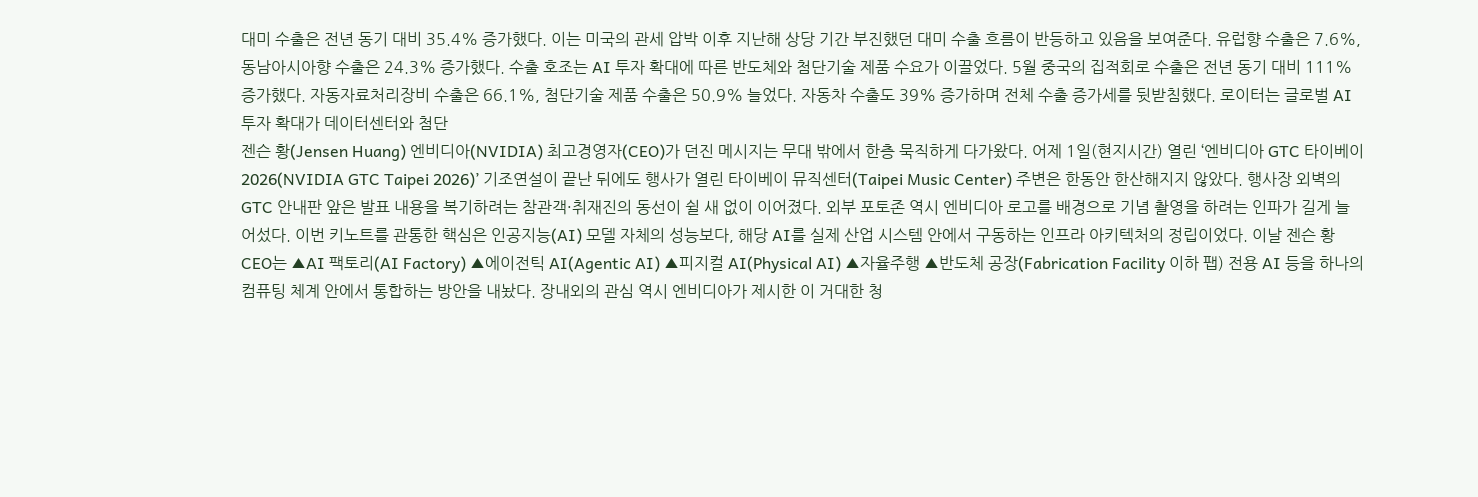대미 수출은 전년 동기 대비 35.4% 증가했다. 이는 미국의 관세 압박 이후 지난해 상당 기간 부진했던 대미 수출 흐름이 반등하고 있음을 보여준다. 유럽향 수출은 7.6%, 동남아시아향 수출은 24.3% 증가했다. 수출 호조는 AI 투자 확대에 따른 반도체와 첨단기술 제품 수요가 이끌었다. 5월 중국의 집적회로 수출은 전년 동기 대비 111% 증가했다. 자동자료처리장비 수출은 66.1%, 첨단기술 제품 수출은 50.9% 늘었다. 자동차 수출도 39% 증가하며 전체 수출 증가세를 뒷받침했다. 로이터는 글로벌 AI 투자 확대가 데이터센터와 첨단
젠슨 황(Jensen Huang) 엔비디아(NVIDIA) 최고경영자(CEO)가 던진 메시지는 무대 밖에서 한층 묵직하게 다가왔다. 어제 1일(현지시간) 열린 ‘엔비디아 GTC 타이베이 2026(NVIDIA GTC Taipei 2026)’ 기조연설이 끝난 뒤에도 행사가 열린 타이베이 뮤직센터(Taipei Music Center) 주변은 한동안 한산해지지 않았다. 행사장 외벽의 GTC 안내판 앞은 발표 내용을 복기하려는 참관객·취재진의 동선이 쉴 새 없이 이어졌다. 외부 포토존 역시 엔비디아 로고를 배경으로 기념 촬영을 하려는 인파가 길게 늘어섰다. 이번 키노트를 관통한 핵심은 인공지능(AI) 모델 자체의 성능보다, 해당 AI를 실제 산업 시스템 안에서 구동하는 인프라 아키텍처의 정립이었다. 이날 젠슨 황 CEO는 ▲AI 팩토리(AI Factory) ▲에이전틱 AI(Agentic AI) ▲피지컬 AI(Physical AI) ▲자율주행 ▲반도체 공장(Fabrication Facility 이하 팹) 전용 AI 등을 하나의 컴퓨팅 체계 안에서 통합하는 방안을 내놨다. 장내외의 관심 역시 엔비디아가 제시한 이 거대한 청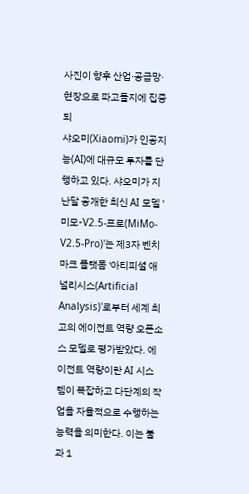사진이 향후 산업·공급망·현장으로 파고들지에 집중되
샤오미(Xiaomi)가 인공지능(AI)에 대규모 투자를 단행하고 있다. 샤오미가 지난달 공개한 최신 AI 모델 '미모-V2.5-프로(MiMo-V2.5-Pro)'는 제3자 벤치마크 플랫폼 '아티피셜 애널리시스(Artificial Analysis)'로부터 세계 최고의 에이전트 역량 오픈소스 모델로 평가받았다. 에이전트 역량이란 AI 시스템이 복잡하고 다단계의 작업을 자율적으로 수행하는 능력을 의미한다. 이는 불과 1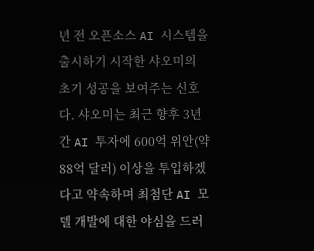년 전 오픈소스 AI 시스템을 출시하기 시작한 샤오미의 초기 성공을 보여주는 신호다. 샤오미는 최근 향후 3년간 AI 투자에 600억 위안(약 88억 달러) 이상을 투입하겠다고 약속하며 최첨단 AI 모델 개발에 대한 야심을 드러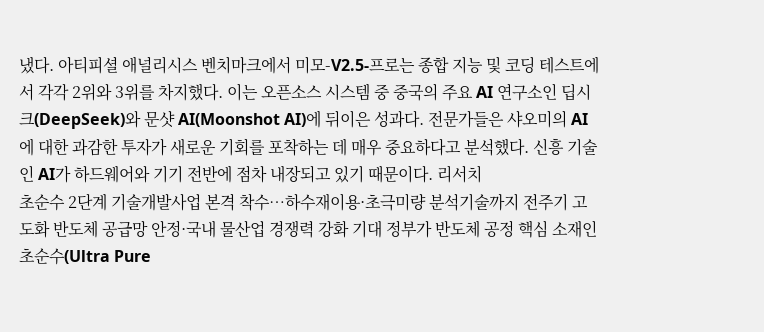냈다. 아티피셜 애널리시스 벤치마크에서 미모-V2.5-프로는 종합 지능 및 코딩 테스트에서 각각 2위와 3위를 차지했다. 이는 오픈소스 시스템 중 중국의 주요 AI 연구소인 딥시크(DeepSeek)와 문샷 AI(Moonshot AI)에 뒤이은 성과다. 전문가들은 샤오미의 AI에 대한 과감한 투자가 새로운 기회를 포착하는 데 매우 중요하다고 분석했다. 신흥 기술인 AI가 하드웨어와 기기 전반에 점차 내장되고 있기 때문이다. 리서치
초순수 2단계 기술개발사업 본격 착수…하수재이용·초극미량 분석기술까지 전주기 고도화 반도체 공급망 안정·국내 물산업 경쟁력 강화 기대 정부가 반도체 공정 핵심 소재인 초순수(Ultra Pure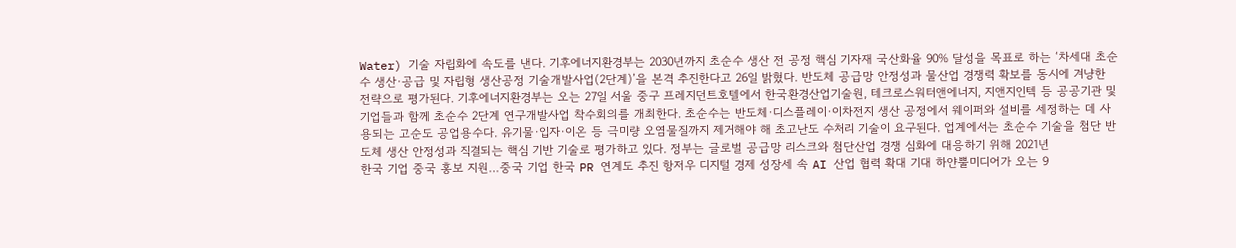Water) 기술 자립화에 속도를 낸다. 기후에너지환경부는 2030년까지 초순수 생산 전 공정 핵심 기자재 국산화율 90% 달성을 목표로 하는 ‘차세대 초순수 생산·공급 및 자립형 생산공정 기술개발사업(2단계)’을 본격 추진한다고 26일 밝혔다. 반도체 공급망 안정성과 물산업 경쟁력 확보를 동시에 겨냥한 전략으로 평가된다. 기후에너지환경부는 오는 27일 서울 중구 프레지던트호텔에서 한국환경산업기술원, 테크로스워터앤에너지, 지앤지인텍 등 공공기관 및 기업들과 함께 초순수 2단계 연구개발사업 착수회의를 개최한다. 초순수는 반도체·디스플레이·이차전지 생산 공정에서 웨이퍼와 설비를 세정하는 데 사용되는 고순도 공업용수다. 유기물·입자·이온 등 극미량 오염물질까지 제거해야 해 초고난도 수처리 기술이 요구된다. 업계에서는 초순수 기술을 첨단 반도체 생산 안정성과 직결되는 핵심 기반 기술로 평가하고 있다. 정부는 글로벌 공급망 리스크와 첨단산업 경쟁 심화에 대응하기 위해 2021년
한국 기업 중국 홍보 지원…중국 기업 한국 PR 연계도 추진 항저우 디지털 경제 성장세 속 AI 산업 협력 확대 기대 하얀뿔미디어가 오는 9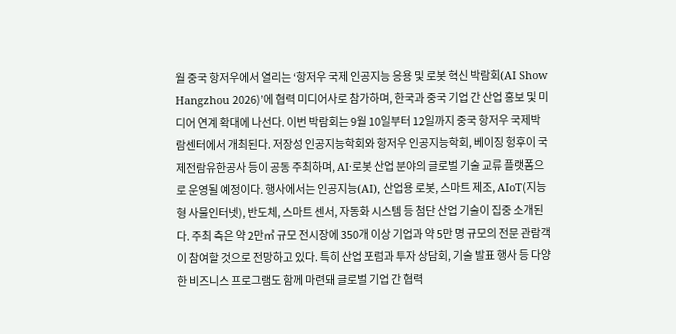월 중국 항저우에서 열리는 ‘항저우 국제 인공지능 응용 및 로봇 혁신 박람회(AI Show Hangzhou 2026)’에 협력 미디어사로 참가하며, 한국과 중국 기업 간 산업 홍보 및 미디어 연계 확대에 나선다. 이번 박람회는 9월 10일부터 12일까지 중국 항저우 국제박람센터에서 개최된다. 저장성 인공지능학회와 항저우 인공지능학회, 베이징 헝후이 국제전람유한공사 등이 공동 주최하며, AI·로봇 산업 분야의 글로벌 기술 교류 플랫폼으로 운영될 예정이다. 행사에서는 인공지능(AI), 산업용 로봇, 스마트 제조, AIoT(지능형 사물인터넷), 반도체, 스마트 센서, 자동화 시스템 등 첨단 산업 기술이 집중 소개된다. 주최 측은 약 2만㎡ 규모 전시장에 350개 이상 기업과 약 5만 명 규모의 전문 관람객이 참여할 것으로 전망하고 있다. 특히 산업 포럼과 투자 상담회, 기술 발표 행사 등 다양한 비즈니스 프로그램도 함께 마련돼 글로벌 기업 간 협력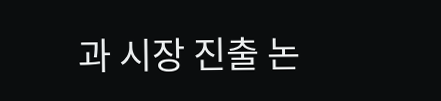과 시장 진출 논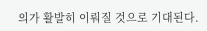의가 활발히 이뤄질 것으로 기대된다.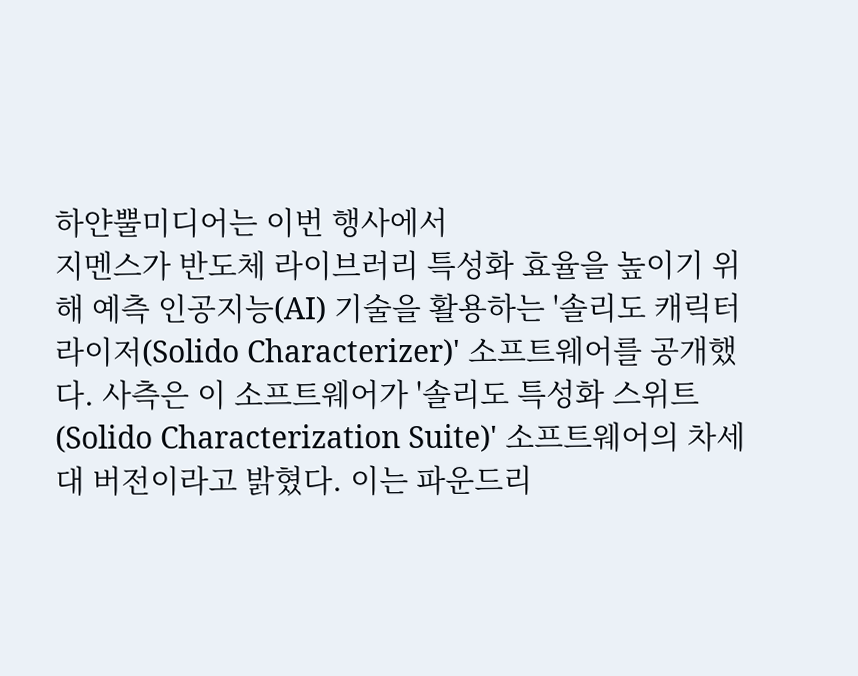하얀뿔미디어는 이번 행사에서
지멘스가 반도체 라이브러리 특성화 효율을 높이기 위해 예측 인공지능(AI) 기술을 활용하는 '솔리도 캐릭터라이저(Solido Characterizer)' 소프트웨어를 공개했다. 사측은 이 소프트웨어가 '솔리도 특성화 스위트(Solido Characterization Suite)' 소프트웨어의 차세대 버전이라고 밝혔다. 이는 파운드리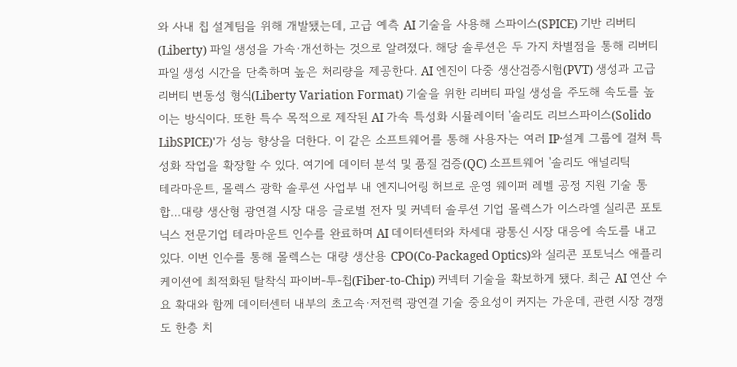와 사내 칩 설계팀을 위해 개발됐는데, 고급 예측 AI 기술을 사용해 스파이스(SPICE) 기반 리버티(Liberty) 파일 생성을 가속·개선하는 것으로 알려졌다. 해당 솔루션은 두 가지 차별점을 통해 리버티 파일 생성 시간을 단축하며 높은 처리량을 제공한다. AI 엔진이 다중 생산검증시험(PVT) 생성과 고급 리버티 변동성 형식(Liberty Variation Format) 기술을 위한 리버티 파일 생성을 주도해 속도를 높이는 방식이다. 또한 특수 목적으로 제작된 AI 가속 특성화 시뮬레이터 '솔리도 리브스파이스(Solido LibSPICE)'가 성능 향상을 더한다. 이 같은 소프트웨어를 통해 사용자는 여러 IP·설계 그룹에 걸쳐 특성화 작업을 확장할 수 있다. 여기에 데이터 분석 및 품질 검증(QC) 소프트웨어 '솔리도 애널리틱
테라마운트, 몰렉스 광학 솔루션 사업부 내 엔지니어링 허브로 운영 웨이퍼 레벨 공정 지원 기술 통합…대량 생산형 광연결 시장 대응 글로벌 전자 및 커넥터 솔루션 기업 몰렉스가 이스라엘 실리콘 포토닉스 전문기업 테라마운트 인수를 완료하며 AI 데이터센터와 차세대 광통신 시장 대응에 속도를 내고 있다. 이번 인수를 통해 몰렉스는 대량 생산용 CPO(Co-Packaged Optics)와 실리콘 포토닉스 애플리케이션에 최적화된 탈착식 파이버-투-칩(Fiber-to-Chip) 커넥터 기술을 확보하게 됐다. 최근 AI 연산 수요 확대와 함께 데이터센터 내부의 초고속·저전력 광연결 기술 중요성이 커지는 가운데, 관련 시장 경쟁도 한층 치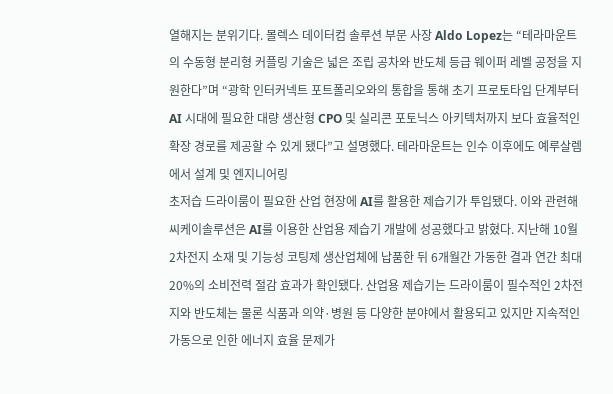열해지는 분위기다. 몰렉스 데이터컴 솔루션 부문 사장 Aldo Lopez는 “테라마운트의 수동형 분리형 커플링 기술은 넓은 조립 공차와 반도체 등급 웨이퍼 레벨 공정을 지원한다”며 “광학 인터커넥트 포트폴리오와의 통합을 통해 초기 프로토타입 단계부터 AI 시대에 필요한 대량 생산형 CPO 및 실리콘 포토닉스 아키텍처까지 보다 효율적인 확장 경로를 제공할 수 있게 됐다”고 설명했다. 테라마운트는 인수 이후에도 예루살렘에서 설계 및 엔지니어링
초저습 드라이룸이 필요한 산업 현장에 AI를 활용한 제습기가 투입됐다. 이와 관련해 씨케이솔루션은 AI를 이용한 산업용 제습기 개발에 성공했다고 밝혔다. 지난해 10월 2차전지 소재 및 기능성 코팅제 생산업체에 납품한 뒤 6개월간 가동한 결과 연간 최대 20%의 소비전력 절감 효과가 확인됐다. 산업용 제습기는 드라이룸이 필수적인 2차전지와 반도체는 물론 식품과 의약·병원 등 다양한 분야에서 활용되고 있지만 지속적인 가동으로 인한 에너지 효율 문제가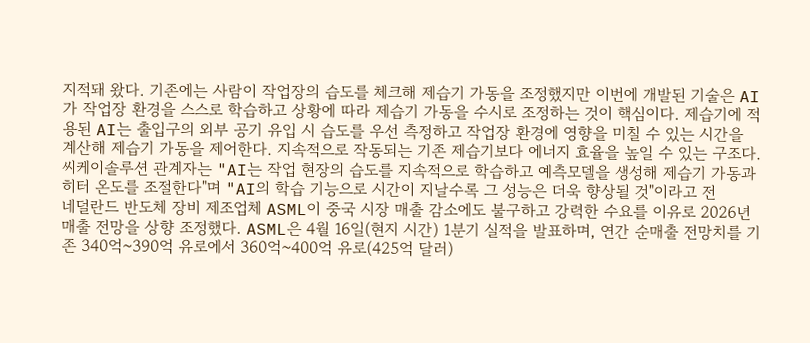지적돼 왔다. 기존에는 사람이 작업장의 습도를 체크해 제습기 가동을 조정했지만 이번에 개발된 기술은 AI가 작업장 환경을 스스로 학습하고 상황에 따라 제습기 가동을 수시로 조정하는 것이 핵심이다. 제습기에 적용된 AI는 출입구의 외부 공기 유입 시 습도를 우선 측정하고 작업장 환경에 영향을 미칠 수 있는 시간을 계산해 제습기 가동을 제어한다. 지속적으로 작동되는 기존 제습기보다 에너지 효율을 높일 수 있는 구조다. 씨케이솔루션 관계자는 "AI는 작업 현장의 습도를 지속적으로 학습하고 예측모델을 생성해 제습기 가동과 히터 온도를 조절한다"며 "AI의 학습 기능으로 시간이 지날수록 그 성능은 더욱 향상될 것"이라고 전
네덜란드 반도체 장비 제조업체 ASML이 중국 시장 매출 감소에도 불구하고 강력한 수요를 이유로 2026년 매출 전망을 상향 조정했다. ASML은 4월 16일(현지 시간) 1분기 실적을 발표하며, 연간 순매출 전망치를 기존 340억~390억 유로에서 360억~400억 유로(425억 달러)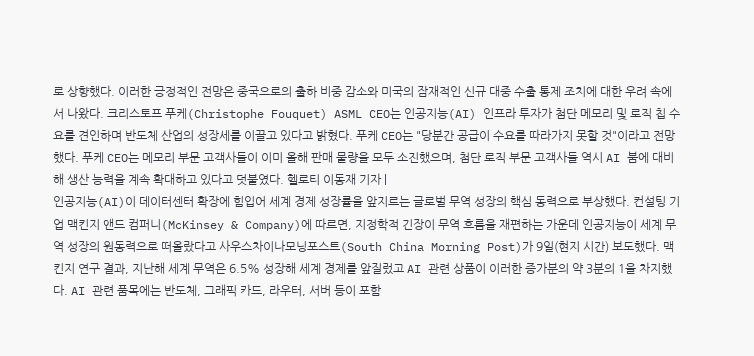로 상향했다. 이러한 긍정적인 전망은 중국으로의 출하 비중 감소와 미국의 잠재적인 신규 대중 수출 통제 조치에 대한 우려 속에서 나왔다. 크리스토프 푸케(Christophe Fouquet) ASML CEO는 인공지능(AI) 인프라 투자가 첨단 메모리 및 로직 칩 수요를 견인하며 반도체 산업의 성장세를 이끌고 있다고 밝혔다. 푸케 CEO는 "당분간 공급이 수요를 따라가지 못할 것"이라고 전망했다. 푸케 CEO는 메모리 부문 고객사들이 이미 올해 판매 물량을 모두 소진했으며, 첨단 로직 부문 고객사들 역시 AI 붐에 대비해 생산 능력을 계속 확대하고 있다고 덧붙였다. 헬로티 이동재 기자 |
인공지능(AI)이 데이터센터 확장에 힘입어 세계 경제 성장률을 앞지르는 글로벌 무역 성장의 핵심 동력으로 부상했다. 컨설팅 기업 맥킨지 앤드 컴퍼니(McKinsey & Company)에 따르면, 지정학적 긴장이 무역 흐름을 재편하는 가운데 인공지능이 세계 무역 성장의 원동력으로 떠올랐다고 사우스차이나모닝포스트(South China Morning Post)가 9일(현지 시간) 보도했다. 맥킨지 연구 결과, 지난해 세계 무역은 6.5% 성장해 세계 경제를 앞질렀고 AI 관련 상품이 이러한 증가분의 약 3분의 1을 차지했다. AI 관련 품목에는 반도체, 그래픽 카드, 라우터, 서버 등이 포함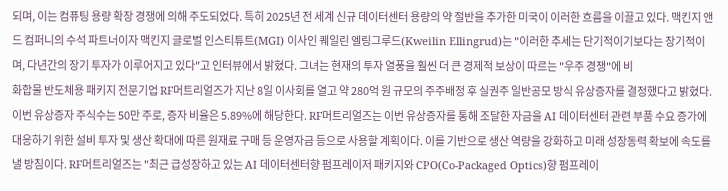되며, 이는 컴퓨팅 용량 확장 경쟁에 의해 주도되었다. 특히 2025년 전 세계 신규 데이터센터 용량의 약 절반을 추가한 미국이 이러한 흐름을 이끌고 있다. 맥킨지 앤드 컴퍼니의 수석 파트너이자 맥킨지 글로벌 인스티튜트(MGI) 이사인 퀘일린 엘링그루드(Kweilin Ellingrud)는 "이러한 추세는 단기적이기보다는 장기적이며, 다년간의 장기 투자가 이루어지고 있다"고 인터뷰에서 밝혔다. 그녀는 현재의 투자 열풍을 훨씬 더 큰 경제적 보상이 따르는 "우주 경쟁"에 비
화합물 반도체용 패키지 전문기업 RF머트리얼즈가 지난 8일 이사회를 열고 약 280억 원 규모의 주주배정 후 실권주 일반공모 방식 유상증자를 결정했다고 밝혔다. 이번 유상증자 주식수는 50만 주로, 증자 비율은 5.89%에 해당한다. RF머트리얼즈는 이번 유상증자를 통해 조달한 자금을 AI 데이터센터 관련 부품 수요 증가에 대응하기 위한 설비 투자 및 생산 확대에 따른 원재료 구매 등 운영자금 등으로 사용할 계획이다. 이를 기반으로 생산 역량을 강화하고 미래 성장동력 확보에 속도를 낼 방침이다. RF머트리얼즈는 "최근 급성장하고 있는 AI 데이터센터향 펌프레이저 패키지와 CPO(Co-Packaged Optics)향 펌프레이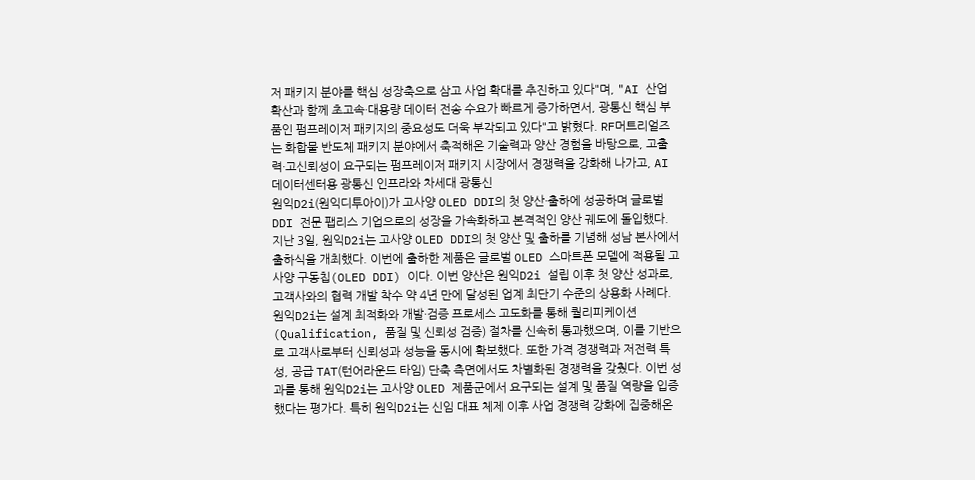저 패키지 분야를 핵심 성장축으로 삼고 사업 확대를 추진하고 있다"며, "AI 산업 확산과 함께 초고속·대용량 데이터 전송 수요가 빠르게 증가하면서, 광통신 핵심 부품인 펌프레이저 패키지의 중요성도 더욱 부각되고 있다"고 밝혔다. RF머트리얼즈는 화합물 반도체 패키지 분야에서 축적해온 기술력과 양산 경험을 바탕으로, 고출력·고신뢰성이 요구되는 펌프레이저 패키지 시장에서 경쟁력을 강화해 나가고, AI 데이터센터용 광통신 인프라와 차세대 광통신
원익D2i(원익디투아이)가 고사양 OLED DDI의 첫 양산·출하에 성공하며 글로벌 DDI 전문 팹리스 기업으로의 성장을 가속화하고 본격적인 양산 궤도에 돌입했다. 지난 3일, 원익D2i는 고사양 OLED DDI의 첫 양산 및 출하를 기념해 성남 본사에서 출하식을 개최했다. 이번에 출하한 제품은 글로벌 OLED 스마트폰 모델에 적용될 고사양 구동칩(OLED DDI) 이다. 이번 양산은 원익D2i 설립 이후 첫 양산 성과로, 고객사와의 협력 개발 착수 약 4년 만에 달성된 업계 최단기 수준의 상용화 사례다. 원익D2i는 설계 최적화와 개발·검증 프로세스 고도화를 통해 퀄리피케이션(Qualification, 품질 및 신뢰성 검증) 절차를 신속히 통과했으며, 이를 기반으로 고객사로부터 신뢰성과 성능을 동시에 확보했다. 또한 가격 경쟁력과 저전력 특성, 공급 TAT(턴어라운드 타임) 단축 측면에서도 차별화된 경쟁력을 갖췄다. 이번 성과를 통해 원익D2i는 고사양 OLED 제품군에서 요구되는 설계 및 품질 역량을 입증했다는 평가다. 특히 원익D2i는 신임 대표 체제 이후 사업 경쟁력 강화에 집중해온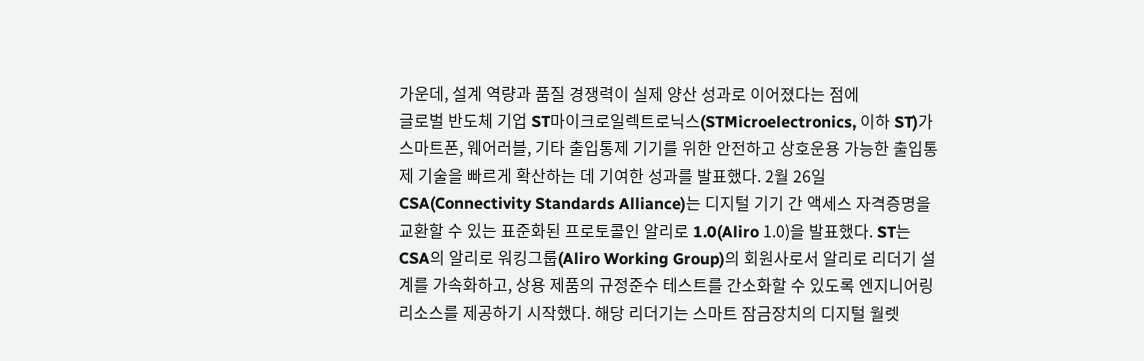가운데, 설계 역량과 품질 경쟁력이 실제 양산 성과로 이어졌다는 점에
글로벌 반도체 기업 ST마이크로일렉트로닉스(STMicroelectronics, 이하 ST)가 스마트폰, 웨어러블, 기타 출입통제 기기를 위한 안전하고 상호운용 가능한 출입통제 기술을 빠르게 확산하는 데 기여한 성과를 발표했다. 2월 26일 CSA(Connectivity Standards Alliance)는 디지털 기기 간 액세스 자격증명을 교환할 수 있는 표준화된 프로토콜인 알리로 1.0(Aliro 1.0)을 발표했다. ST는 CSA의 알리로 워킹그룹(Aliro Working Group)의 회원사로서 알리로 리더기 설계를 가속화하고, 상용 제품의 규정준수 테스트를 간소화할 수 있도록 엔지니어링 리소스를 제공하기 시작했다. 해당 리더기는 스마트 잠금장치의 디지털 월렛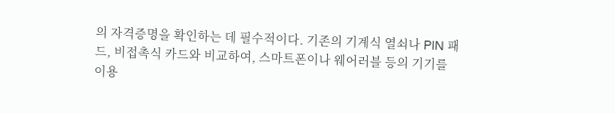의 자격증명을 확인하는 데 필수적이다. 기존의 기계식 열쇠나 PIN 패드, 비접촉식 카드와 비교하여, 스마트폰이나 웨어러블 등의 기기를 이용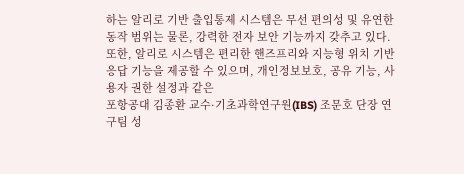하는 알리로 기반 출입통제 시스템은 무선 편의성 및 유연한 동작 범위는 물론, 강력한 전자 보안 기능까지 갖추고 있다. 또한, 알리로 시스템은 편리한 핸즈프리와 지능형 위치 기반 응답 기능을 제공할 수 있으며, 개인정보보호, 공유 기능, 사용자 권한 설정과 같은
포항공대 김종환 교수·기초과학연구원(IBS) 조문호 단장 연구팀 성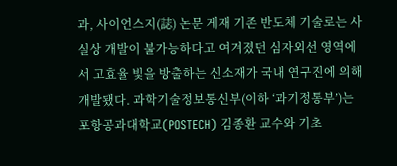과, 사이언스지(誌) 논문 게재 기존 반도체 기술로는 사실상 개발이 불가능하다고 여겨졌던 심자외선 영역에서 고효율 빛을 방출하는 신소재가 국내 연구진에 의해 개발됐다. 과학기술정보통신부(이하 ‘과기정통부’)는 포항공과대학교(POSTECH) 김종환 교수와 기초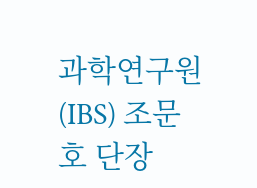과학연구원(IBS) 조문호 단장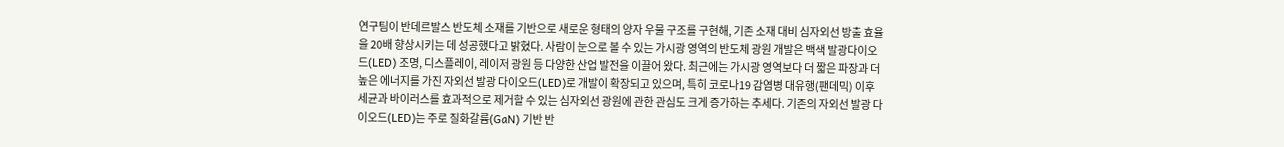연구팀이 반데르발스 반도체 소재를 기반으로 새로운 형태의 양자 우물 구조를 구현해, 기존 소재 대비 심자외선 방출 효율을 20배 향상시키는 데 성공했다고 밝혔다. 사람이 눈으로 볼 수 있는 가시광 영역의 반도체 광원 개발은 백색 발광다이오드(LED) 조명, 디스플레이, 레이저 광원 등 다양한 산업 발전을 이끌어 왔다. 최근에는 가시광 영역보다 더 짧은 파장과 더 높은 에너지를 가진 자외선 발광 다이오드(LED)로 개발이 확장되고 있으며, 특히 코로나19 감염병 대유행(팬데믹) 이후 세균과 바이러스를 효과적으로 제거할 수 있는 심자외선 광원에 관한 관심도 크게 증가하는 추세다. 기존의 자외선 발광 다이오드(LED)는 주로 질화갈륨(GaN) 기반 반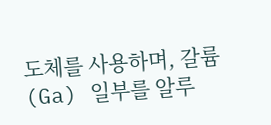도체를 사용하며, 갈륨(Ga) 일부를 알루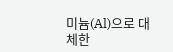미늄(Al)으로 대체한